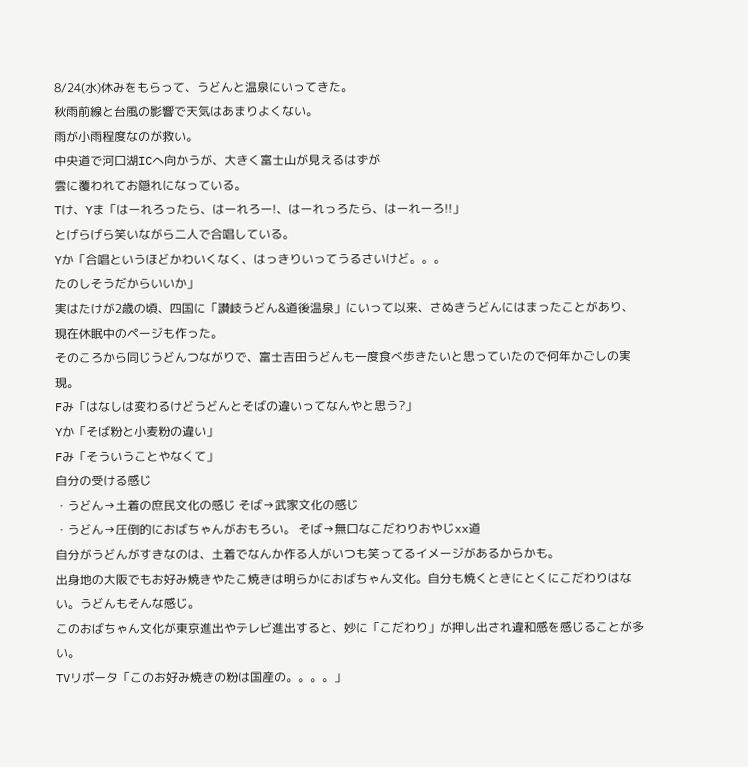8/24(水)休みをもらって、うどんと温泉にいってきた。
秋雨前線と台風の影響で天気はあまりよくない。
雨が小雨程度なのが救い。
中央道で河口湖ICへ向かうが、大きく富士山が見えるはずが
雲に覆われてお隠れになっている。
Tけ、Yま「はーれろったら、はーれろー!、はーれっろたら、はーれーろ!!」
とげらげら笑いながら二人で合唱している。
Yか「合唱というほどかわいくなく、はっきりいってうるさいけど。。。
たのしそうだからいいか」
実はたけが2歳の頃、四国に「讃岐うどん&道後温泉」にいって以来、さぬきうどんにはまったことがあり、現在休眠中のページも作った。
そのころから同じうどんつながりで、富士吉田うどんも一度食べ歩きたいと思っていたので何年かごしの実現。
Fみ「はなしは変わるけどうどんとそばの違いってなんやと思う?」
Yか「そば粉と小麦粉の違い」
Fみ「そういうことやなくて」
自分の受ける感じ
・うどん→土着の庶民文化の感じ そば→武家文化の感じ
・うどん→圧倒的におばちゃんがおもろい。 そば→無口なこだわりおやじxx道
自分がうどんがすきなのは、土着でなんか作る人がいつも笑ってるイメージがあるからかも。
出身地の大阪でもお好み焼きやたこ焼きは明らかにおばちゃん文化。自分も焼くときにとくにこだわりはない。うどんもそんな感じ。
このおばちゃん文化が東京進出やテレビ進出すると、妙に「こだわり」が押し出され違和感を感じることが多い。
TVリポータ「このお好み焼きの粉は国産の。。。。」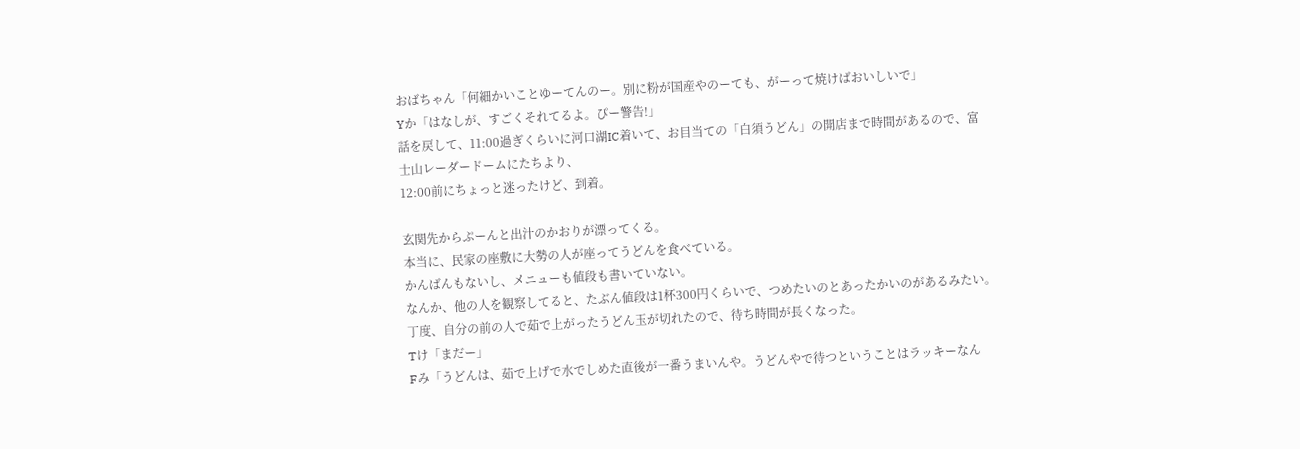おばちゃん「何細かいことゆーてんのー。別に粉が国産やのーても、がーって焼けばおいしいで」
Yか「はなしが、すごくそれてるよ。ぴー警告!」
話を戻して、11:00過ぎくらいに河口湖IC着いて、お目当ての「白須うどん」の開店まで時間があるので、富士山レーダードームにたちより、
12:00前にちょっと迷ったけど、到着。

玄関先からぷーんと出汁のかおりが漂ってくる。
本当に、民家の座敷に大勢の人が座ってうどんを食べている。
かんばんもないし、メニューも値段も書いていない。
なんか、他の人を観察してると、たぶん値段は1杯300円くらいで、つめたいのとあったかいのがあるみたい。
丁度、自分の前の人で茹で上がったうどん玉が切れたので、待ち時間が長くなった。
Tけ「まだー」
Fみ「うどんは、茹で上げで水でしめた直後が一番うまいんや。うどんやで待つということはラッキーなん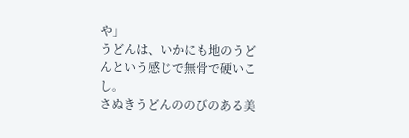や」
うどんは、いかにも地のうどんという感じで無骨で硬いこし。
さぬきうどんののびのある美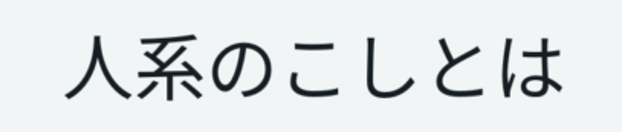人系のこしとは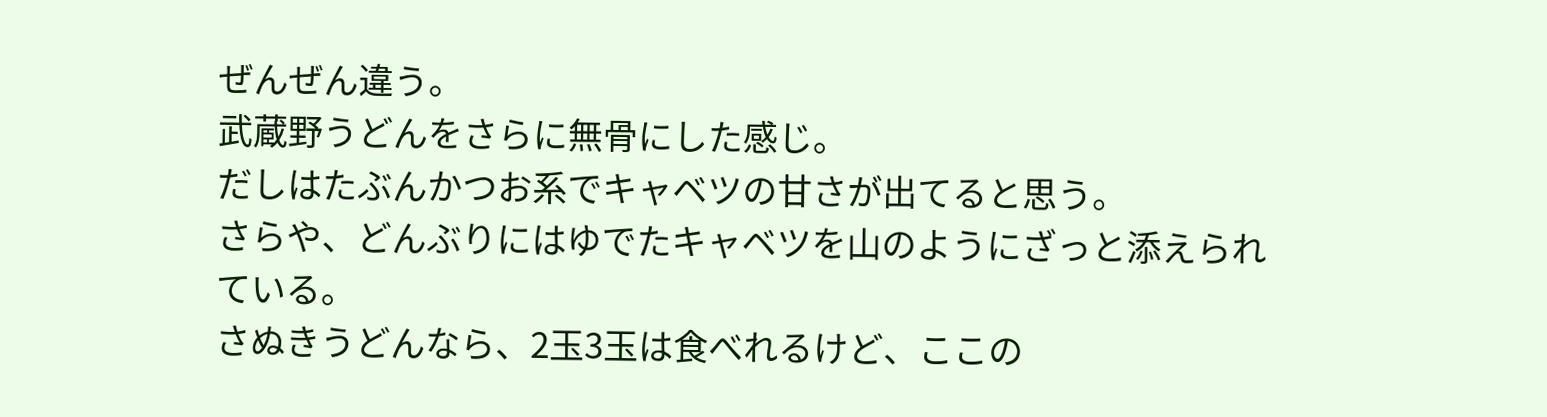ぜんぜん違う。
武蔵野うどんをさらに無骨にした感じ。
だしはたぶんかつお系でキャベツの甘さが出てると思う。
さらや、どんぶりにはゆでたキャベツを山のようにざっと添えられている。
さぬきうどんなら、2玉3玉は食べれるけど、ここの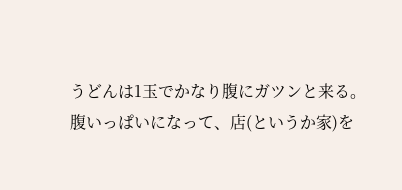うどんは1玉でかなり腹にガツンと来る。
腹いっぱいになって、店(というか家)を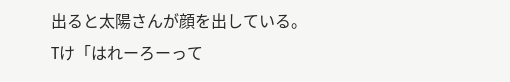出ると太陽さんが顔を出している。
Tけ「はれーろーって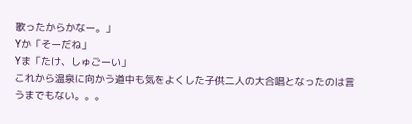歌ったからかなー。」
Yか「そーだね」
Yま「たけ、しゅごーい」
これから温泉に向かう道中も気をよくした子供二人の大合唱となったのは言うまでもない。。。